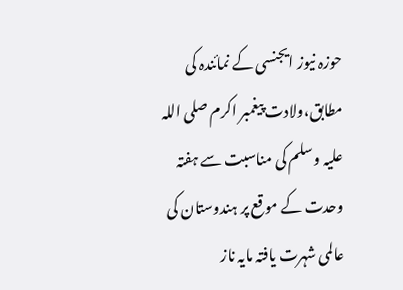حوزہ نیوز ایجنسی کے نمائندہ کی مطابق،ولادت پیغمبر اکرم صلی اللہ علیہ وسلم کی مناسبت سے ہفتہ وحدت کے موقع پر ہندوستان کی عالمی شہرت یافتہ مایہ ناز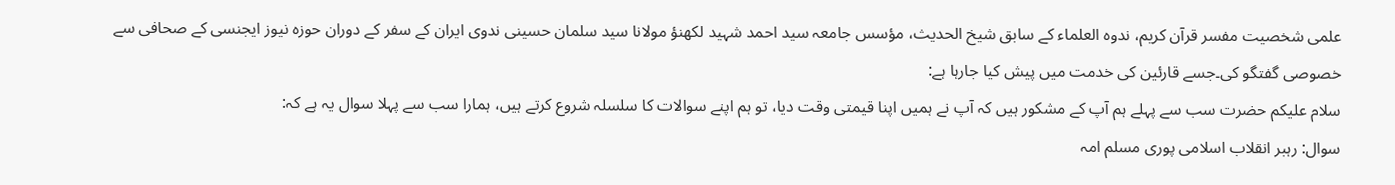علمی شخصیت مفسر قرآن کریم، ندوہ العلماء کے سابق شیخ الحدیث، مؤسس جامعہ سید احمد شہید لکھنؤ مولانا سید سلمان حسینی ندوی ایران کے سفر کے دوران حوزہ نیوز ایجنسی کے صحافی سے خصوصی گفتگو کی۔جسے قارئین کی خدمت میں پیش کیا جارہا ہے:
سلام علیکم حضرت سب سے پہلے ہم آپ کے مشکور ہیں کہ آپ نے ہمیں اپنا قیمتی وقت دیا، تو ہم اپنے سوالات کا سلسلہ شروع کرتے ہیں، ہمارا سب سے پہلا سوال یہ ہے کہ:
سوال: رہبر انقلاب اسلامی پوری مسلم امہ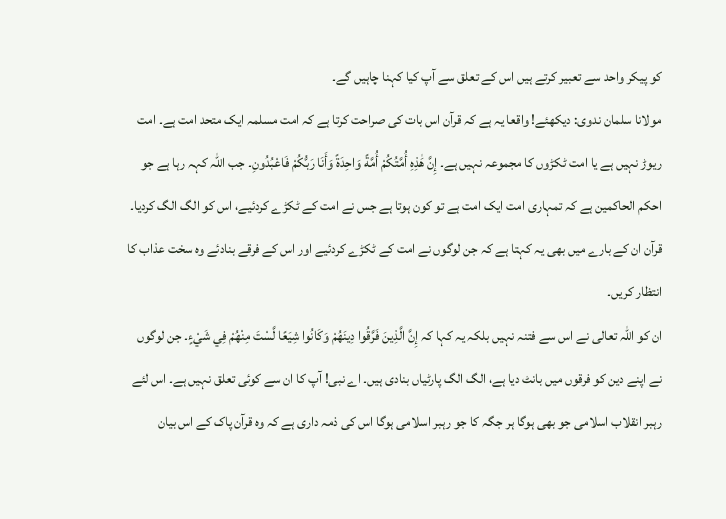کو پیکر واحد سے تعبیر کرتے ہیں اس کے تعلق سے آپ کیا کہنا چاہیں گے۔
مولانا سلمان ندوی: دیکھئے! واقعا یہ ہے کہ قرآن اس بات کی صراحت کرتا ہے کہ امت مسلمہ ایک متحد امت ہے۔ امت ریوڑ نہیں ہے یا امت ٹکڑوں کا مجموعہ نہیں ہے۔ إِنَّ هَٰذِهِ أُمَّتُكُمْ أُمَّةً وَاحِدَةً وَأَنَا رَبُّكُمْ فَاعْبُدُونِ۔ جب اللہ کہہ رہا ہے جو احکم الحاکمین ہے کہ تمہاری امت ایک امت ہے تو کون ہوتا ہے جس نے امت کے ٹکڑے کردئیے، اس کو الگ الگ کردیا۔ قرآن ان کے بارے میں بھی یہ کہتا ہے کہ جن لوگوں نے امت کے ٹکڑے کردئیے اور اس کے فرقے بنادئے وہ سخت عذاب کا انتظار کریں۔
ان کو اللہ تعالی نے اس سے فتنہ نہیں بلکہ یہ کہا کہ إِنَّ الَّذِينَ فَرَّقُوا دِينَهُمْ وَكَانُوا شِيَعًا لَّسْتَ مِنْهُمْ فِي شَيْءٍ۔ جن لوگوں نے اپنے دین کو فرقوں میں بانٹ دیا ہے، الگ الگ پارٹیاں بنادی ہیں۔ اے نبی! آپ کا ان سے کوئی تعلق نہیں ہے۔ اس لئے رہبر انقلاب اسلامی جو بھی ہوگا ہر جگہ کا جو رہبر اسلامی ہوگا اس کی ذمہ داری ہے کہ وہ قرآن پاک کے اس بیان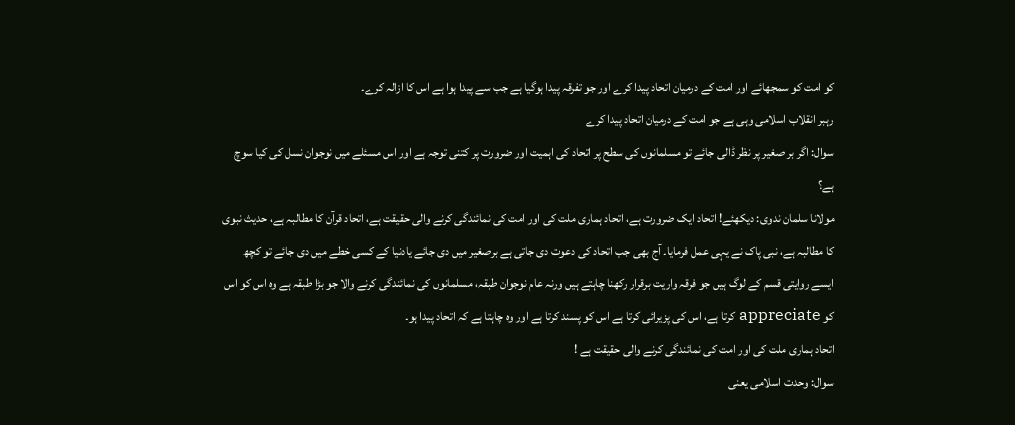کو امت کو سمجھائے اور امت کے درمیان اتحاد پیدا کرے اور جو تفرقہ پیدا ہوگیا ہے جب سے پیدا ہوا ہے اس کا ازالہ کرے۔
رہبر انقلاب اسلامی وہی ہے جو امت کے درمیان اتحاد پیدا کرے
سوال: اگر بر صغیر پر نظر ڈالی جائے تو مسلمانوں کی سطح پر اتحاد کی اہمیت اور ضرورت پر کتنی توجہ ہے اور اس مسئلے میں نوجوان نسل کی کیا سوچ ہے؟
مولانا سلمان ندوی: دیکھئے! اتحاد ایک ضرورت ہے، اتحاد ہماری ملت کی اور امت کی نمائندگی کرنے والی حقیقت ہے، اتحاد قرآن کا مطالبہ ہے، حدیث نبوی کا مطالبہ ہے، نبی پاک نے یہی عمل فرمایا۔ آج بھی جب اتحاد کی دعوت دی جاتی ہے برصغیر میں دی جائے یادنیا کے کسی خطے میں دی جائے تو کچھ ایسے روایتی قسم کے لوگ ہیں جو فرقہ واریت برقرار رکھنا چاہتے ہیں ورنہ عام نوجوان طبقہ، مسلمانوں کی نمائندگی کرنے والا جو بڑا طبقہ ہے وہ اس کو اس کو appreciate کرتا ہے، اس کی پزیرائی کرتا ہے اس کو پسند کرتا ہے اور وہ چاہتا ہے کہ اتحاد پیدا ہو۔
اتحاد ہماری ملت کی اور امت کی نمائندگی کرنے والی حقیقت ہے !
سوال: وحدت اسلامی یعنی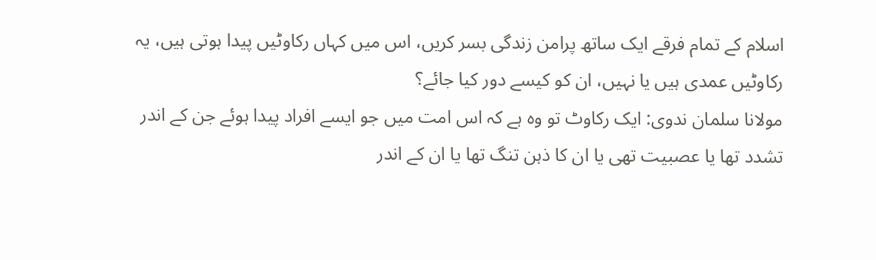اسلام کے تمام فرقے ایک ساتھ پرامن زندگی بسر کریں، اس میں کہاں رکاوٹیں پیدا ہوتی ہیں، یہ رکاوٹیں عمدی ہیں یا نہیں، ان کو کیسے دور کیا جائے؟
مولانا سلمان ندوی: ایک رکاوٹ تو وہ ہے کہ اس امت میں جو ایسے افراد پیدا ہوئے جن کے اندر تشدد تھا یا عصبیت تھی یا ان کا ذہن تنگ تھا یا ان کے اندر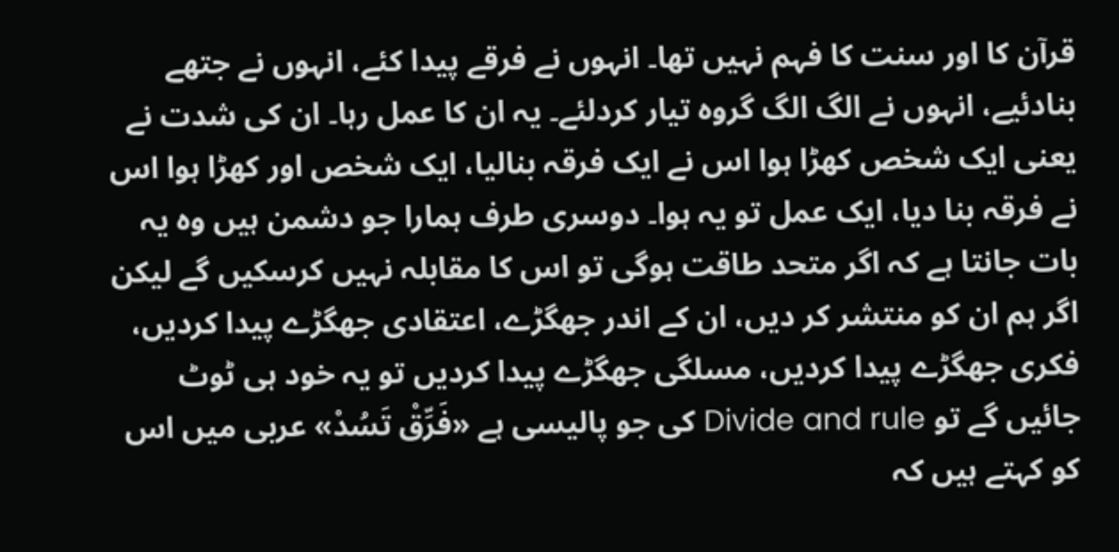قرآن کا اور سنت کا فہم نہیں تھا۔ انہوں نے فرقے پیدا کئے، انہوں نے جتھے بنادئیے، انہوں نے الگ الگ گروہ تیار کردلئے۔ یہ ان کا عمل رہا۔ ان کی شدت نے یعنی ایک شخص کھڑا ہوا اس نے ایک فرقہ بنالیا، ایک شخص اور کھڑا ہوا اس نے فرقہ بنا دیا، ایک عمل تو یہ ہوا۔ دوسری طرف ہمارا جو دشمن ہیں وہ یہ بات جانتا ہے کہ اگر متحد طاقت ہوگی تو اس کا مقابلہ نہیں کرسکیں گے لیکن اگر ہم ان کو منتشر کر دیں، ان کے اندر جھگڑے، اعتقادی جھگڑے پیدا کردیں، فکری جھگڑے پیدا کردیں، مسلگی جھگڑے پیدا کردیں تو یہ خود ہی ٹوٹ جائیں گے تو Divide and rule کی جو پالیسی ہے «فَرِّقْ تَسُدْ» عربی میں اس کو کہتے ہیں کہ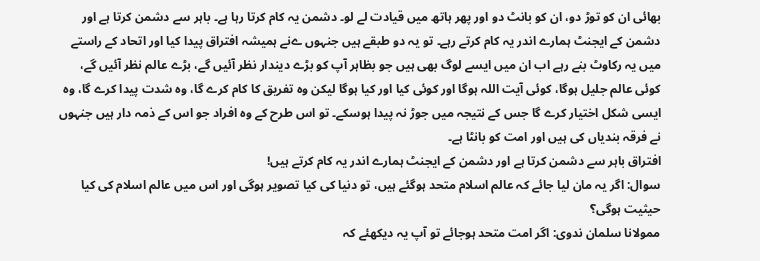بھائی ان کو توڑ دو، ان کو بانٹ دو اور پھر ہاتھ میں قیادت لے لو۔ دشمن یہ کام کرتا رہا ہے۔ باہر سے دشمن کرتا ہے اور دشمن کے ایجنٹ ہمارے اندر یہ کام کرتے رہے۔ تو یہ دو طبقے ہیں جنہوں ےنے ہمیشہ افتراق پیدا کیا اور اتحاد کے راستے میں یہ رکاوٹ بنے رہے اب ان میں ایسے لوگ بھی ہیں جو بظاہر آپ کو بڑے دیندار نظر آئیں گے، بڑے عالم نظر آئیں گے، کوئی عالم جلیل ہوگا، کوئی آیت اللہ ہوگا اور کوئی کیا اور کیا ہوگا لیکن وہ تفریق کا کام کرے گا، وہ شدت پیدا کرے گا، وہ ایسی شکل اختیار کرے گا جس کے نتیجہ میں جوڑ نہ پیدا ہوسکے۔ تو اس طرح کے وہ افراد جو اس کے ذمہ دار ہیں جنہوں نے فرقہ بندیاں کی ہیں اور امت کو بانٹا ہے۔
افتراق باہر سے دشمن کرتا ہے اور دشمن کے ایجنٹ ہمارے اندر یہ کام کرتے ہیں!
سوال: اگر یہ مان لیا جائے کہ عالم اسلام متحد ہوگئے ہیں، تو دنیا کی کیا تصویر ہوگی اور اس میں عالم اسلام کی کیا حیثیت ہوگی؟
ممولانا سلمان ندوی: اگر امت متحد ہوجائے تو آپ یہ دیکھئے کہ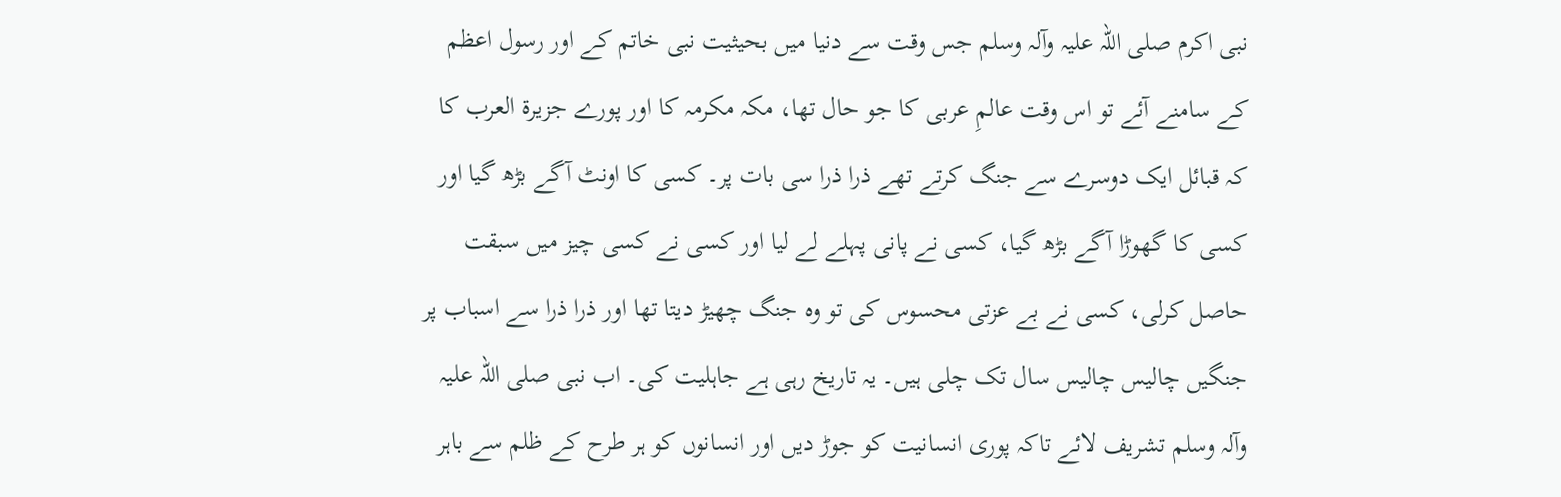نبی اکرم صلی اللہ علیہ وآلہ وسلم جس وقت سے دنیا میں بحیثیت نبی خاتم کے اور رسول اعظم کے سامنے آئے تو اس وقت عالمِ عربی کا جو حال تھا، مکہ مکرمہ کا اور پورے جزیرۃ العرب کا کہ قبائل ایک دوسرے سے جنگ کرتے تھے ذرا ذرا سی بات پر۔ کسی کا اونٹ آگے بڑھ گیا اور کسی کا گھوڑا آگے بڑھ گیا، کسی نے پانی پہلے لے لیا اور کسی نے کسی چیز میں سبقت حاصل کرلی، کسی نے بے عزتی محسوس کی تو وہ جنگ چھیڑ دیتا تھا اور ذرا ذرا سے اسباب پر جنگیں چالیس چالیس سال تک چلی ہیں۔ یہ تاریخ رہی ہے جاہلیت کی۔ اب نبی صلی اللہ علیہ وآلہ وسلم تشریف لائے تاکہ پوری انسانیت کو جوڑ دیں اور انسانوں کو ہر طرح کے ظلم سے باہر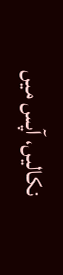نکالیں، آپس میں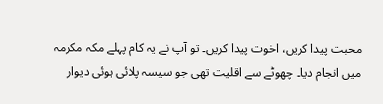محبت پیدا کریں، اخوت پیدا کریں۔ تو آپ نے یہ کام پہلے مکہ مکرمہ میں انجام دیا۔ چھوٹے سے اقلیت تھی جو سیسہ پلائی ہوئی دیوار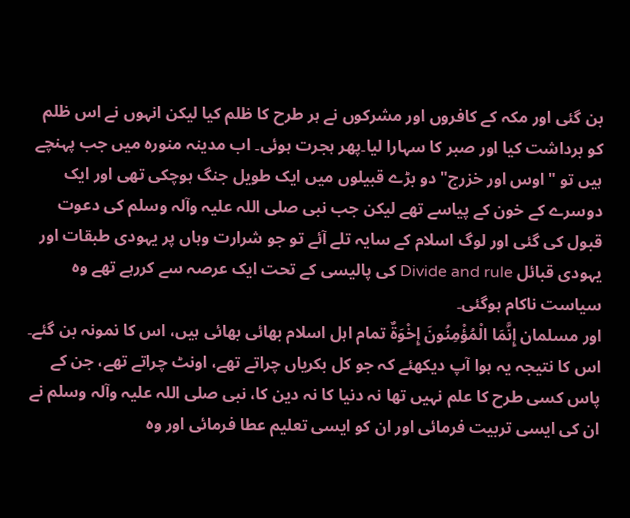بن گئی اور مکہ کے کافروں اور مشرکوں نے ہر طرح کا ظلم کیا لیکن انہوں نے اس ظلم کو برداشت کیا اور صبر کا سہارا لیا۔پھر ہجرت ہوئی۔ اب مدینہ منورہ میں جب پہنچے ہیں تو "اوس اور خزرج" دو بڑے قبیلوں میں ایک طویل جنگ ہوچکی تھی اور ایک دوسرے کے خون کے پیاسے تھے لیکن جب نبی صلی اللہ علیہ وآلہ وسلم کی دعوت قبول کی گئی اور لوگ اسلام کے سایہ تلے آئے تو جو شرارت وہاں پر یہودی طبقات اور یہودی قبائل Divide and rule کی پالیسی کے تحت ایک عرصہ سے کررہے تھے وہ سیاست ناکام ہوگئی۔
اور مسلمان إِنَّمَا الْمُؤْمِنُونَ إِخْوَةٌ تمام اہل اسلام بھائی بھائی ہیں، اس کا نمونہ بن گئے۔ اس کا نتیجہ یہ ہوا آپ دیکھئے کہ جو کل بکریاں چراتے تھے، اونٹ چراتے تھے، جن کے پاس کسی طرح کا علم نہیں تھا نہ دنیا کا نہ دین کا، نبی صلی اللہ علیہ وآلہ وسلم نے ان کی ایسی تربیت فرمائی اور ان کو ایسی تعلیم عطا فرمائی اور وہ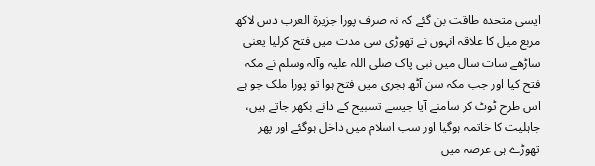ایسی متحدہ طاقت بن گئے کہ نہ صرف پورا جزیرۃ العرب دس لاکھ مربع میل کا علاقہ انہوں نے تھوڑی سی مدت میں فتح کرلیا یعنی ساڑھے سات سال میں نبی پاک صلی اللہ علیہ وآلہ وسلم نے مکہ فتح کیا اور جب مکہ سن آٹھ ہجری میں فتح ہوا تو پورا ملک جو ہے اس طرح ٹوٹ کر سامنے آیا جیسے تسبیح کے دانے بکھر جاتے ہیں، جاہلیت کا خاتمہ ہوگیا اور سب اسلام میں داخل ہوگئے اور پھر تھوڑے ہی عرصہ میں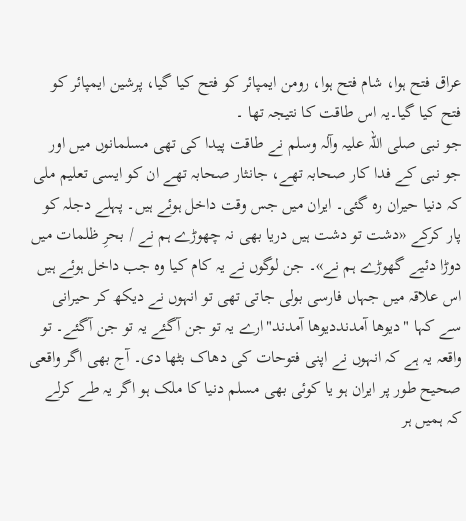عراق فتح ہوا، شام فتح ہوا، رومن ایمپائر کو فتح کیا گیا، پرشین ایمپائر کو فتح کیا گیا۔یہ اس طاقت کا نتیجہ تھا ۔
جو نبی صلی اللہ علیہ وآلہ وسلم نے طاقت پیدا کی تھی مسلمانوں میں اور جو نبی کے فدا کار صحابہ تھے، جانثار صحابہ تھے ان کو ایسی تعلیم ملی کہ دنیا حیران رہ گئی۔ ایران میں جس وقت داخل ہوئے ہیں۔ پہلے دجلہ کو پار کرکے «دشت تو دشت ہیں دریا بھی نہ چھوڑے ہم نے / بحرِ ظلمات میں دوڑا دئیے گھوڑے ہم نے»۔ جن لوگوں نے یہ کام کیا وہ جب داخل ہوئے ہیں اس علاقہ میں جہاں فارسی بولی جاتی تھی تو انہوں نے دیکھ کر حیرانی سے کہا "دیوھا آمدنددیوھا آمدند"ارے یہ تو جن آگئے یہ تو جن آگئے۔ تو واقعہ یہ ہے کہ انہوں نے اپنی فتوحات کی دھاک بٹھا دی۔ آج بھی اگر واقعی صحیح طور پر ایران ہو یا کوئی بھی مسلم دنیا کا ملک ہو اگر یہ طے کرلے کہ ہمیں ہر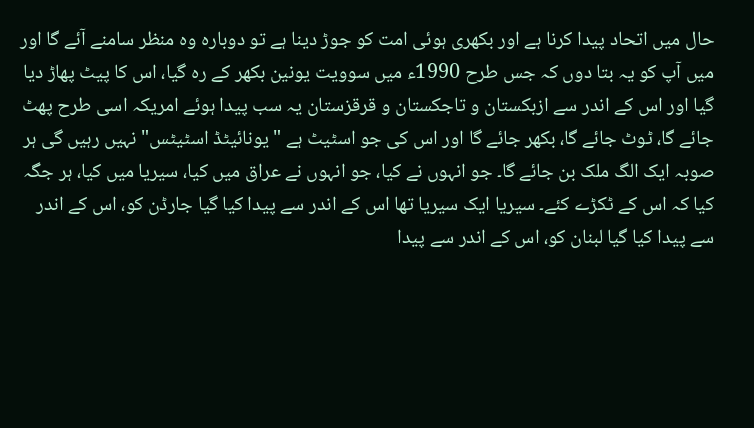حال میں اتحاد پیدا کرنا ہے اور بکھری ہوئی امت کو جوڑ دینا ہے تو دوبارہ وہ منظر سامنے آئے گا اور میں آپ کو یہ بتا دوں کہ جس طرح 1990ء میں سوویت یونین بکھر کے رہ گیا، اس کا پیٹ پھاڑ دیا گیا اور اس کے اندر سے ازبکستان و تاجکستان و قرقزستان یہ سب پیدا ہوئے امریکہ اسی طرح پھٹ جائے گا، ٹوٹ جائے گا، بکھر جائے گا اور اس کی جو اسٹیٹ ہے "یونائیٹڈ اسٹیٹس" نہیں رہیں گی ہر صوبہ ایک الگ ملک بن جائے گا۔ جو انہوں نے کیا، جو انہوں نے عراق میں کیا، سیریا میں کیا، ہر جگہ کیا کہ اس کے ٹکڑے کئے۔ سیریا ایک سیریا تھا اس کے اندر سے پیدا کیا گیا جارڈن کو، اس کے اندر سے پیدا کیا گیا لبنان کو، اس کے اندر سے پیدا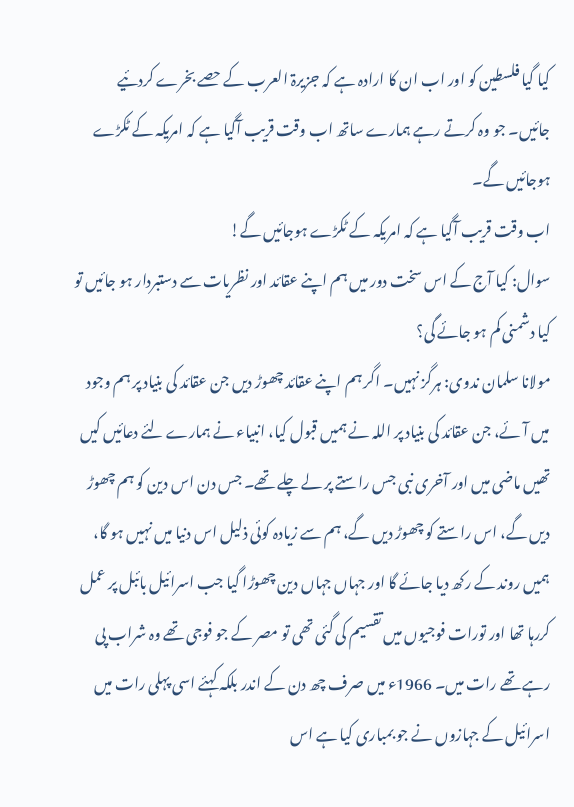کیا گیا فلسطین کو اور اب ان کا ارادہ ہے کہ جزیرۃ العرب کے حصے بخرے کردئیے جائیں۔ جو وہ کرتے رہے ہمارے ساتھ اب وقت قریب آگیا ہے کہ امریکہ کے ٹکڑے ہوجائیں گے۔
اب وقت قریب آگیا ہے کہ امریکہ کے ٹکڑے ہوجائیں گے!
سوال: کیا آج کے اس سخت دور میں ہم اپنے عقائد اور نظریات سے دستبردار ہو جائیں تو کیا دشمنی کم ہو جائے گی؟
مولانا سلمان ندوی: ہرگز نہیں۔ اگر ہم اپنے عقائد چھوڑ دیں جن عقائد کی بنیاد پر ہم وجود میں آئے، جن عقائد کی بنیاد پر اللہ نے ہمیں قبول کیا، انبیاء نے ہمارے لئے دعائیں کیں تھیں ماضی میں اور آخری نبی جس راستے پر لے چلے تھے۔ جس دن اس دین کو ہم چھوڑ دیں گے، اس راستے کو چھوڑ دیں گے، ہم سے زیادہ کوئی ذلیل اس دنیا میں نہیں ہو گا، ہمیں روند کے رکھ دیا جائے گا اور جہاں جہاں دین چھوڑا گیا جب اسرائیل بائبل پر عمل کررہا تھا اور تورات فوجیوں میں تقسیم کی گئی تھی تو مصر کے جو فوجی تھے وہ شراب پی رہے تھے رات میں۔ 1966ء میں صرف چھ دن کے اندر بلکہ کہئے اسی پہلی رات میں اسرائیل کے جہازوں نے جو بمباری کیا ہے اس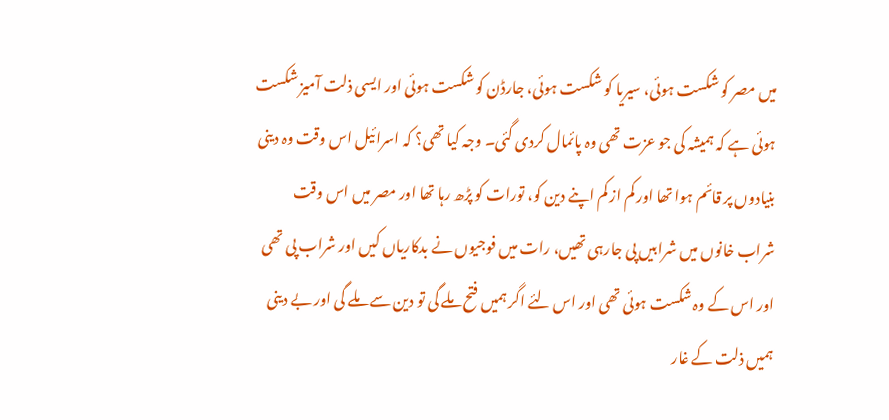میں مصر کو شکست ہوئی، سیریا کو شکست ہوئی، جارڈن کو شکست ہوئی اور ایسی ذلت آمیز شکست ہوئی ہے کہ ہمیشہ کی جو عزت تھی وہ پائمال کردی گئی۔ وجہ کیا تھی؟ کہ اسرائیل اس وقت وہ دینی بنیادوں پر قائم ہوا تھا اور کم از کم اپنے دین کو، تورات کو پڑھ رہا تھا اور مصر میں اس وقت شراب خانوں میں شرابیں پی جارہی تھیں، رات میں فوجیوں نے بدکاریاں کیں اور شراب پی تھی اور اس کے وہ شکست ہوئی تھی اور اس لئے اگر ہمیں فتح ملے گی تو دین سے ملے گی اور بے دینی ہمیں ذلت کے غار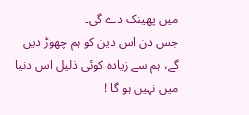میں پھینک دے گی۔
جس دن اس دین کو ہم چھوڑ دیں گے، ہم سے زیادہ کوئی ذلیل اس دنیا میں نہیں ہو گا !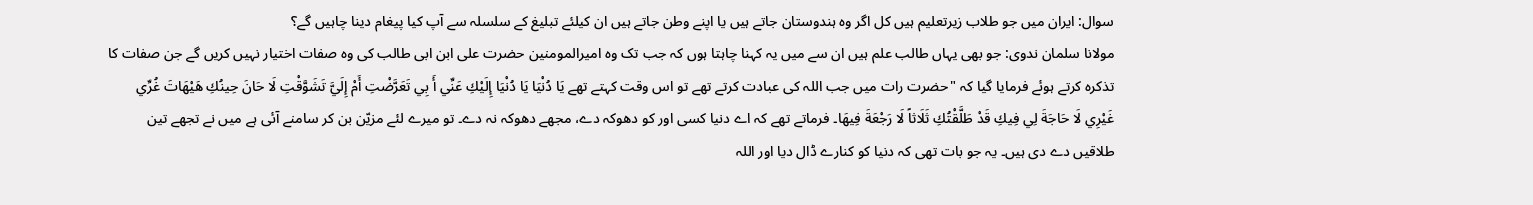سوال: ایران میں جو طلاب زیرتعلیم ہیں کل اگر وہ ہندوستان جاتے ہیں یا اپنے وطن جاتے ہیں ان کیلئے تبلیغ کے سلسلہ سے آپ کیا پیغام دینا چاہیں گے؟
مولانا سلمان ندوی: جو بھی یہاں طالب علم ہیں ان سے میں یہ کہنا چاہتا ہوں کہ جب تک وہ امیرالمومنین حضرت علی ابن ابی طالب کی وہ صفات اختیار نہیں کریں گے جن صفات کا تذکرہ کرتے ہوئے فرمایا گیا کہ "حضرت رات میں جب اللہ کی عبادت کرتے تھے تو اس وقت کہتے تھے يَا دُنْيَا يَا دُنْيَا إِلَيْكِ عَنِّي أَ بِي تَعَرَّضْتِ أَمْ إِلَيَّ تَشَوَّقْتِ لَا حَانَ حِينُكِ هَيْهَاتَ غُرِّي غَيْرِي لَا حَاجَةَ لِي فِيكِ قَدْ طَلَّقْتُكِ ثَلَاثاً لَا رَجْعَةَ فِيهَا۔ فرماتے تھے کہ اے دنیا کسی اور کو دھوکہ دے، مجھے دھوکہ نہ دے۔ تو میرے لئے مزیّن بن کر سامنے آئی ہے میں نے تجھے تین طلاقیں دے دی ہیں۔ یہ جو بات تھی کہ دنیا کو کنارے ڈال دیا اور اللہ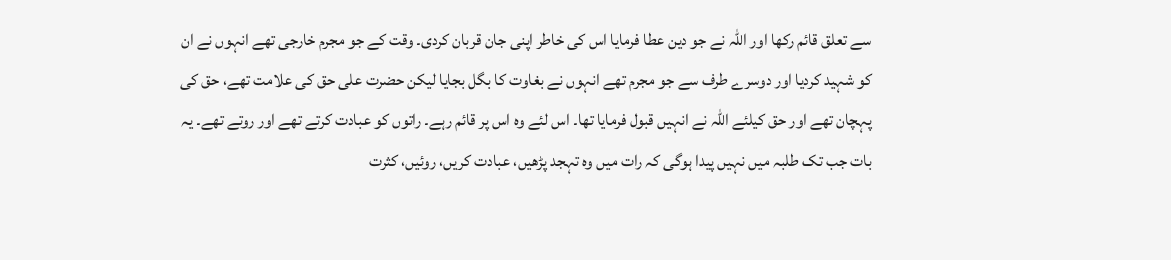سے تعلق قائم رکھا اور اللہ نے جو دین عطا فرمایا اس کی خاطر اپنی جان قربان کردی۔ وقت کے جو مجرم خارجی تھے انہوں نے ان کو شہید کردیا اور دوسرے طرف سے جو مجرم تھے انہوں نے بغاوت کا بگل بجایا لیکن حضرت علی حق کی علامت تھے، حق کی پہچان تھے اور حق کیلئے اللہ نے انہیں قبول فرمایا تھا۔ اس لئے وہ اس پر قائم رہے۔ راتوں کو عبادت کرتے تھے اور روتے تھے۔ یہ بات جب تک طلبہ میں نہیں پیدا ہوگی کہ رات میں وہ تہجد پڑھیں، عبادت کریں، روئیں، کثرت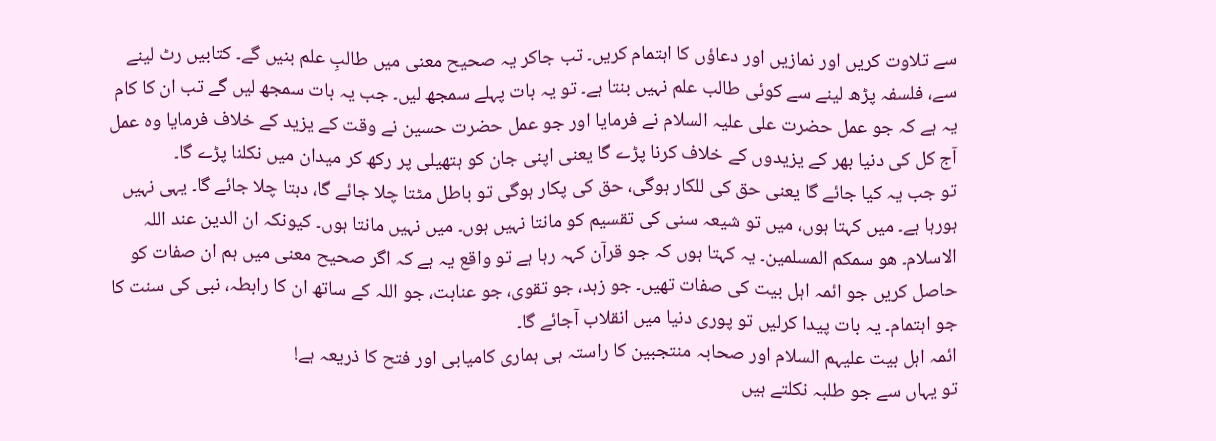سے تلاوت کریں اور نمازیں اور دعاؤں کا اہتمام کریں۔ تب جاکر یہ صحیح معنی میں طالبِ علم بنیں گے۔ کتابیں رٹ لینے سے، فلسفہ پڑھ لینے سے کوئی طالب علم نہیں بنتا ہے۔ تو یہ بات پہلے سمجھ لیں۔ جب یہ بات سمجھ لیں گے تب ان کا کام یہ ہے کہ جو عمل حضرت علی علیہ السلام نے فرمایا اور جو عمل حضرت حسین نے وقت کے یزید کے خلاف فرمایا وہ عمل آج کل کی دنیا بھر کے یزیدوں کے خلاف کرنا پڑے گا یعنی اپنی جان کو ہتھیلی پر رکھ کر میدان میں نکلنا پڑے گا۔
تو جب یہ کیا جائے گا یعنی حق کی للکار ہوگی، حق کی پکار ہوگی تو باطل مٹتا چلا جائے گا، دبتا چلا جائے گا۔ یہی نہیں ہورہا ہے۔ میں کہتا ہوں، میں تو شیعہ سنی کی تقسیم کو مانتا نہیں ہوں۔ میں نہیں مانتا ہوں۔ کیونکہ ان الدین عند اللہ الاسلام۔ ھو سمکم المسلمین۔ یہ کہتا ہوں کہ جو قرآن کہہ رہا ہے تو واقع یہ ہے کہ اگر صحیح معنی میں ہم ان صفات کو حاصل کریں جو ائمہ اہل بیت کی صفات تھیں۔ جو زہد، جو تقوی، جو عنابت، جو اللہ کے ساتھ ان کا رابطہ، نبی کی سنت کا جو اہتمام۔ یہ بات پیدا کرلیں تو پوری دنیا میں انقلاب آجائے گا۔
ائمہ اہل بیت علیہم السلام اور صحابہ منتجبین کا راستہ ہی ہماری کامیابی اور فتح کا ذریعہ ہے!
تو یہاں سے جو طلبہ نکلتے ہیں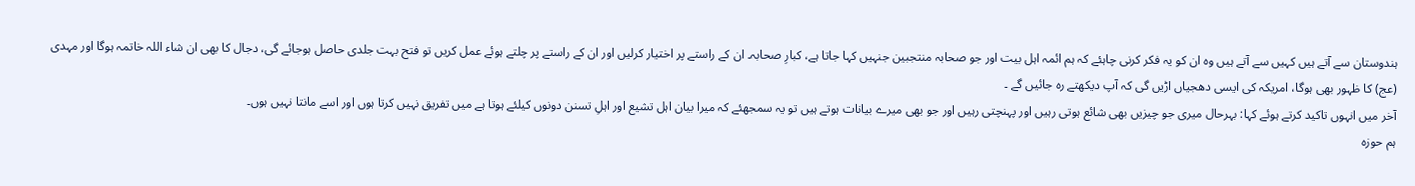ہندوستان سے آتے ہیں کہیں سے آتے ہیں وہ ان کو یہ فکر کرنی چاہئے کہ ہم ائمہ اہل بیت اور جو صحابہ منتجبین جنہیں کہا جاتا ہے، کبارِ صحابہ۔ ان کے راستے پر اختیار کرلیں اور ان کے راستے پر چلتے ہوئے عمل کریں تو فتح بہت جلدی حاصل ہوجائے گی، دجال کا بھی ان شاء اللہ خاتمہ ہوگا اور مہدی (عج) کا ظہور بھی ہوگا، امریکہ کی ایسی دھجیاں اڑیں گی کہ آپ دیکھتے رہ جائیں گے ۔
آخر میں انہوں تاکید کرتے ہوئے کہا: بہرحال میری جو چیزیں بھی شائع ہوتی رہیں اور پہنچتی رہیں اور جو بھی میرے بیانات ہوتے ہیں تو یہ سمجھئے کہ میرا بیان اہل تشیع اور اہلِ تسنن دونوں کیلئے ہوتا ہے میں تفریق نہیں کرتا ہوں اور اسے مانتا نہیں ہوں۔
ہم حوزہ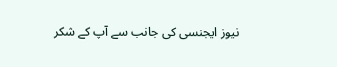نیوز ایجنسی کی جانب سے آپ کے شکر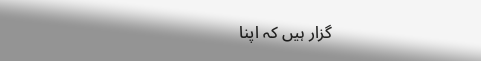گزار ہیں کہ اپنا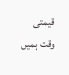قیمتی وقت ہمیں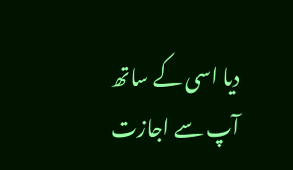دیا اسی کے ساتھ آپ سے اجازت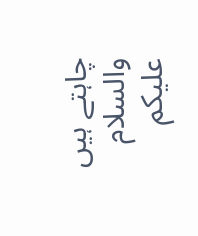چاہتے ہیں والسلام علیکم